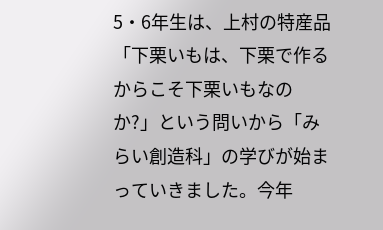5・6年生は、上村の特産品「下栗いもは、下栗で作るからこそ下栗いもなのか?」という問いから「みらい創造科」の学びが始まっていきました。今年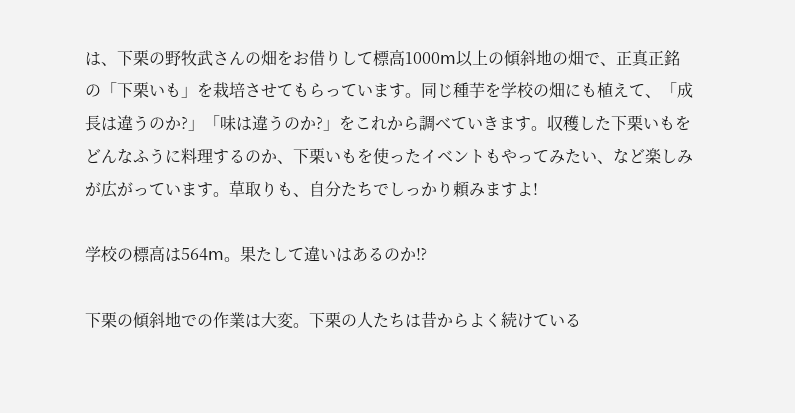は、下栗の野牧武さんの畑をお借りして標高1000ⅿ以上の傾斜地の畑で、正真正銘の「下栗いも」を栽培させてもらっています。同じ種芋を学校の畑にも植えて、「成長は違うのか?」「味は違うのか?」をこれから調べていきます。収穫した下栗いもをどんなふうに料理するのか、下栗いもを使ったイベントもやってみたい、など楽しみが広がっています。草取りも、自分たちでしっかり頼みますよ!

学校の標高は564ⅿ。果たして違いはあるのか⁉

下栗の傾斜地での作業は大変。下栗の人たちは昔からよく続けている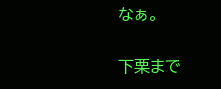なぁ。

下栗まで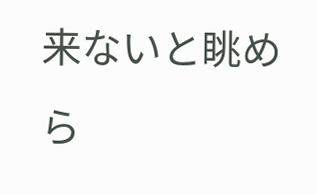来ないと眺めら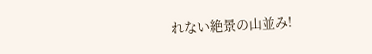れない絶景の山並み!